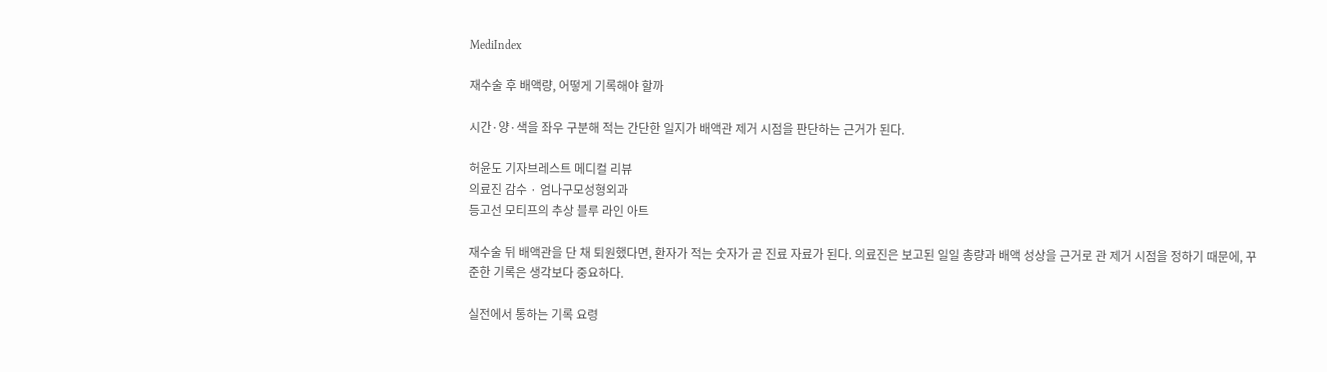MediIndex

재수술 후 배액량, 어떻게 기록해야 할까

시간·양·색을 좌우 구분해 적는 간단한 일지가 배액관 제거 시점을 판단하는 근거가 된다.

허윤도 기자브레스트 메디컬 리뷰
의료진 감수 · 엄나구모성형외과
등고선 모티프의 추상 블루 라인 아트

재수술 뒤 배액관을 단 채 퇴원했다면, 환자가 적는 숫자가 곧 진료 자료가 된다. 의료진은 보고된 일일 총량과 배액 성상을 근거로 관 제거 시점을 정하기 때문에, 꾸준한 기록은 생각보다 중요하다.

실전에서 통하는 기록 요령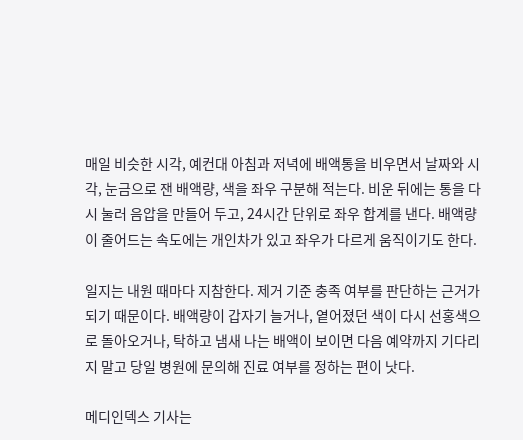매일 비슷한 시각, 예컨대 아침과 저녁에 배액통을 비우면서 날짜와 시각, 눈금으로 잰 배액량, 색을 좌우 구분해 적는다. 비운 뒤에는 통을 다시 눌러 음압을 만들어 두고, 24시간 단위로 좌우 합계를 낸다. 배액량이 줄어드는 속도에는 개인차가 있고 좌우가 다르게 움직이기도 한다.

일지는 내원 때마다 지참한다. 제거 기준 충족 여부를 판단하는 근거가 되기 때문이다. 배액량이 갑자기 늘거나, 옅어졌던 색이 다시 선홍색으로 돌아오거나, 탁하고 냄새 나는 배액이 보이면 다음 예약까지 기다리지 말고 당일 병원에 문의해 진료 여부를 정하는 편이 낫다.

메디인덱스 기사는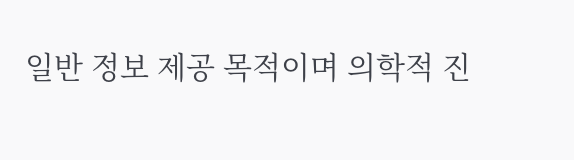일반 정보 제공 목적이며 의학적 진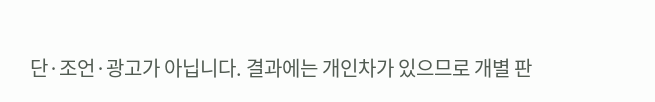단·조언·광고가 아닙니다. 결과에는 개인차가 있으므로 개별 판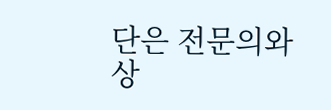단은 전문의와 상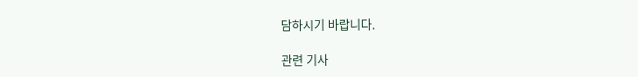담하시기 바랍니다.

관련 기사